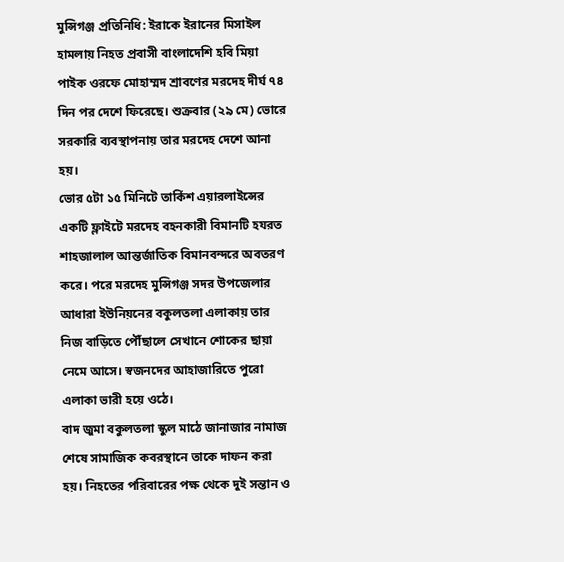মুন্সিগঞ্জ প্রতিনিধি: ইরাকে ইরানের মিসাইল হামলায় নিহত প্রবাসী বাংলাদেশি হবি মিয়া পাইক ওরফে মোহাম্মদ শ্রাবণের মরদেহ দীর্ঘ ৭৪ দিন পর দেশে ফিরেছে। শুক্রবার (২৯ মে) ভোরে সরকারি ব্যবস্থাপনায় তার মরদেহ দেশে আনা হয়।
ভোর ৫টা ১৫ মিনিটে তার্কিশ এয়ারলাইন্সের একটি ফ্লাইটে মরদেহ বহনকারী বিমানটি হযরত শাহজালাল আন্তর্জাতিক বিমানবন্দরে অবতরণ করে। পরে মরদেহ মুন্সিগঞ্জ সদর উপজেলার আধারা ইউনিয়নের বকুলতলা এলাকায় তার নিজ বাড়িতে পৌঁছালে সেখানে শোকের ছায়া নেমে আসে। স্বজনদের আহাজারিতে পুরো এলাকা ভারী হয়ে ওঠে।
বাদ জুমা বকুলতলা স্কুল মাঠে জানাজার নামাজ শেষে সামাজিক কবরস্থানে তাকে দাফন করা হয়। নিহতের পরিবারের পক্ষ থেকে দুই সন্তান ও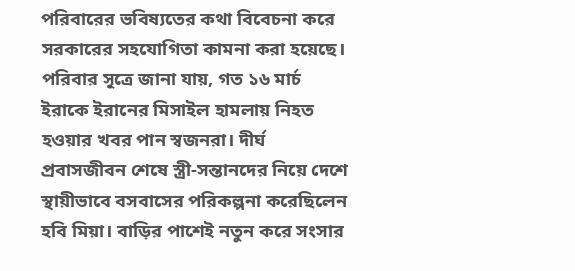পরিবারের ভবিষ্যতের কথা বিবেচনা করে সরকারের সহযোগিতা কামনা করা হয়েছে।
পরিবার সূত্রে জানা যায়, গত ১৬ মার্চ ইরাকে ইরানের মিসাইল হামলায় নিহত হওয়ার খবর পান স্বজনরা। দীর্ঘ প্রবাসজীবন শেষে স্ত্রী-সন্তানদের নিয়ে দেশে স্থায়ীভাবে বসবাসের পরিকল্পনা করেছিলেন হবি মিয়া। বাড়ির পাশেই নতুন করে সংসার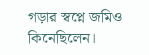গড়ার স্বপ্নে জমিও কিনেছিলেন।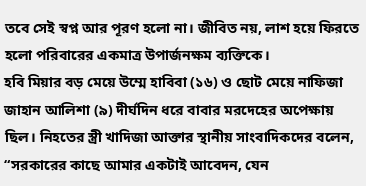তবে সেই স্বপ্ন আর পূরণ হলো না। জীবিত নয়, লাশ হয়ে ফিরতে হলো পরিবারের একমাত্র উপার্জনক্ষম ব্যক্তিকে।
হবি মিয়ার বড় মেয়ে উম্মে হাবিবা (১৬) ও ছোট মেয়ে নাফিজা জাহান আলিশা (৯) দীর্ঘদিন ধরে বাবার মরদেহের অপেক্ষায় ছিল। নিহতের স্ত্রী খাদিজা আক্তার স্থানীয় সাংবাদিকদের বলেন, “সরকারের কাছে আমার একটাই আবেদন, যেন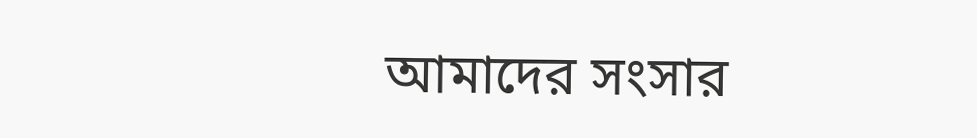আমাদের সংসার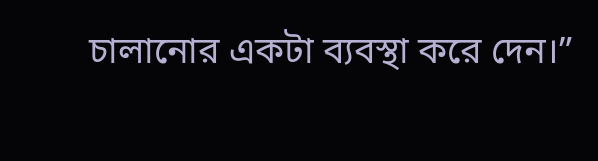চালানোর একটা ব্যবস্থা করে দেন।”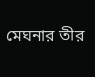মেঘনার তীর